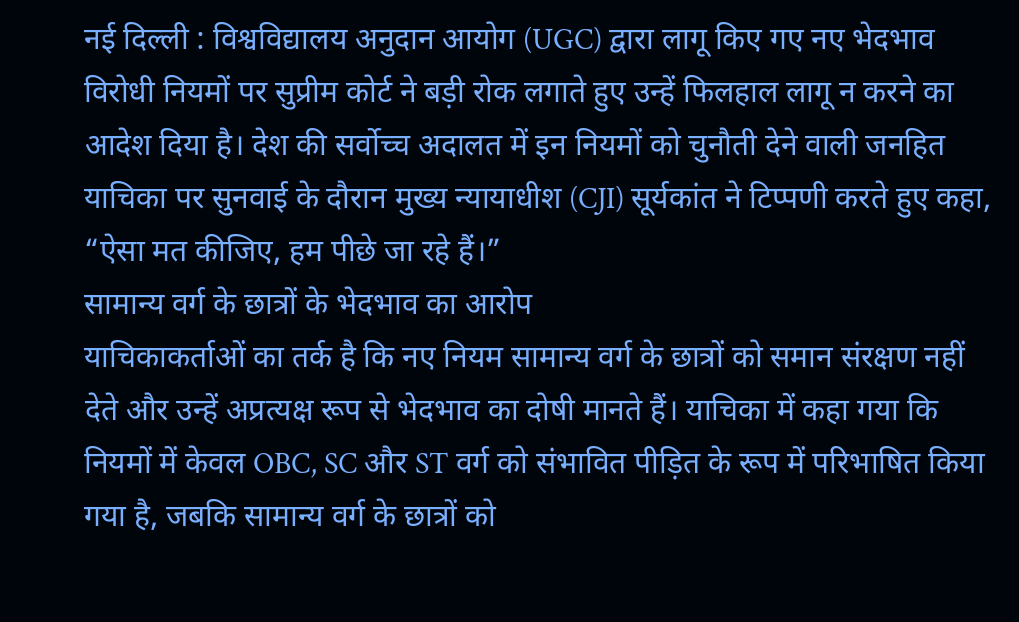नई दिल्ली : विश्वविद्यालय अनुदान आयोग (UGC) द्वारा लागू किए गए नए भेदभाव विरोधी नियमों पर सुप्रीम कोर्ट ने बड़ी रोक लगाते हुए उन्हें फिलहाल लागू न करने का आदेश दिया है। देश की सर्वोच्च अदालत में इन नियमों को चुनौती देने वाली जनहित याचिका पर सुनवाई के दौरान मुख्य न्यायाधीश (CJI) सूर्यकांत ने टिप्पणी करते हुए कहा, “ऐसा मत कीजिए, हम पीछे जा रहे हैं।”
सामान्य वर्ग के छात्रों के भेदभाव का आरोप
याचिकाकर्ताओं का तर्क है कि नए नियम सामान्य वर्ग के छात्रों को समान संरक्षण नहीं देते और उन्हें अप्रत्यक्ष रूप से भेदभाव का दोषी मानते हैं। याचिका में कहा गया कि नियमों में केवल OBC, SC और ST वर्ग को संभावित पीड़ित के रूप में परिभाषित किया गया है, जबकि सामान्य वर्ग के छात्रों को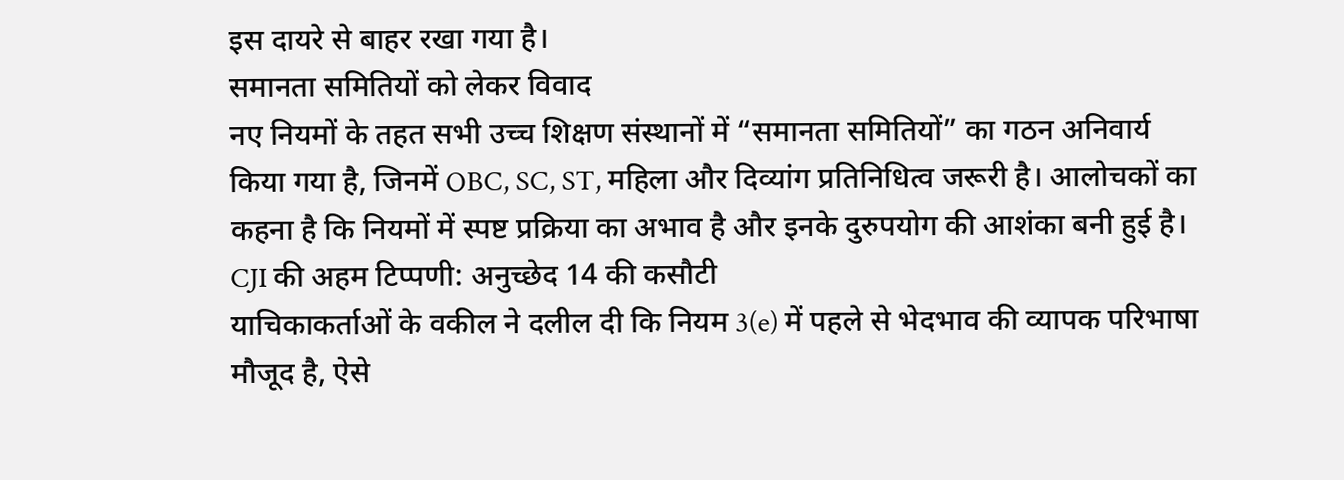इस दायरे से बाहर रखा गया है।
समानता समितियों को लेकर विवाद
नए नियमों के तहत सभी उच्च शिक्षण संस्थानों में “समानता समितियों” का गठन अनिवार्य किया गया है, जिनमें OBC, SC, ST, महिला और दिव्यांग प्रतिनिधित्व जरूरी है। आलोचकों का कहना है कि नियमों में स्पष्ट प्रक्रिया का अभाव है और इनके दुरुपयोग की आशंका बनी हुई है।
CJI की अहम टिप्पणी: अनुच्छेद 14 की कसौटी
याचिकाकर्ताओं के वकील ने दलील दी कि नियम 3(e) में पहले से भेदभाव की व्यापक परिभाषा मौजूद है, ऐसे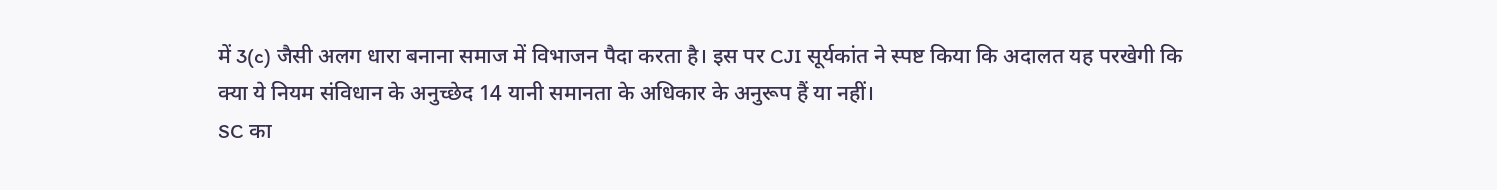में 3(c) जैसी अलग धारा बनाना समाज में विभाजन पैदा करता है। इस पर CJI सूर्यकांत ने स्पष्ट किया कि अदालत यह परखेगी कि क्या ये नियम संविधान के अनुच्छेद 14 यानी समानता के अधिकार के अनुरूप हैं या नहीं।
SC का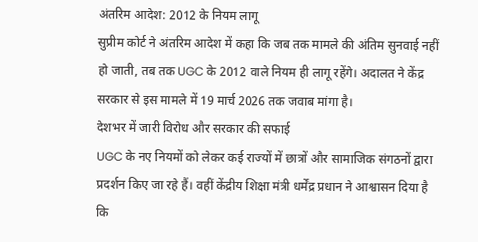अंतरिम आदेश: 2012 के नियम लागू
सुप्रीम कोर्ट ने अंतरिम आदेश में कहा कि जब तक मामले की अंतिम सुनवाई नहीं हो जाती, तब तक UGC के 2012 वाले नियम ही लागू रहेंगे। अदालत ने केंद्र सरकार से इस मामले में 19 मार्च 2026 तक जवाब मांगा है।
देशभर में जारी विरोध और सरकार की सफाई
UGC के नए नियमों को लेकर कई राज्यों में छात्रों और सामाजिक संगठनों द्वारा प्रदर्शन किए जा रहे हैं। वहीं केंद्रीय शिक्षा मंत्री धर्मेंद्र प्रधान ने आश्वासन दिया है कि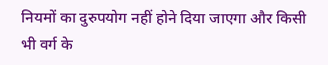नियमों का दुरुपयोग नहीं होने दिया जाएगा और किसी भी वर्ग के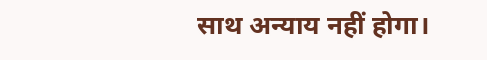साथ अन्याय नहीं होगा।